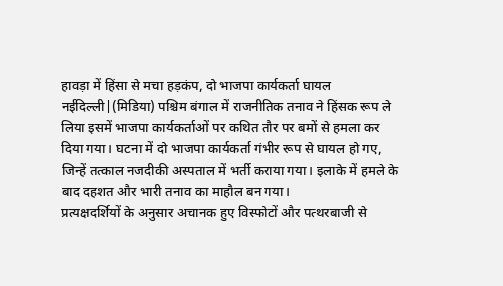हावड़ा में हिंसा से मचा हड़कंप, दो भाजपा कार्यकर्ता घायल
नईदिल्ली|(मिडिया) पश्चिम बंगाल में राजनीतिक तनाव ने हिंसक रूप ले लिया इसमें भाजपा कार्यकर्ताओं पर कथित तौर पर बमों से हमला कर दिया गया। घटना में दो भाजपा कार्यकर्ता गंभीर रूप से घायल हो गए, जिन्हें तत्काल नजदीकी अस्पताल में भर्ती कराया गया। इलाके में हमले के बाद दहशत और भारी तनाव का माहौल बन गया।
प्रत्यक्षदर्शियों के अनुसार अचानक हुए विस्फोटों और पत्थरबाजी से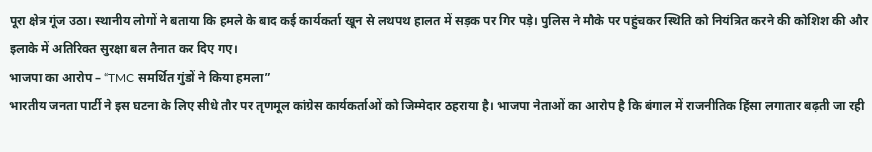पूरा क्षेत्र गूंज उठा। स्थानीय लोगों ने बताया कि हमले के बाद कई कार्यकर्ता खून से लथपथ हालत में सड़क पर गिर पड़े। पुलिस ने मौके पर पहुंचकर स्थिति को नियंत्रित करने की कोशिश की और इलाके में अतिरिक्त सुरक्षा बल तैनात कर दिए गए।
भाजपा का आरोप – “TMC समर्थित गुंडों ने किया हमला”
भारतीय जनता पार्टी ने इस घटना के लिए सीधे तौर पर तृणमूल कांग्रेस कार्यकर्ताओं को जिम्मेदार ठहराया है। भाजपा नेताओं का आरोप है कि बंगाल में राजनीतिक हिंसा लगातार बढ़ती जा रही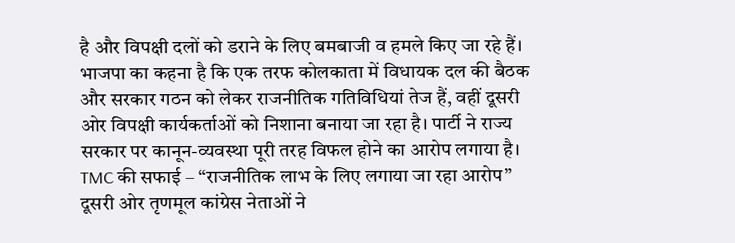है और विपक्षी दलों को डराने के लिए बमबाजी व हमले किए जा रहे हैं।
भाजपा का कहना है कि एक तरफ कोलकाता में विधायक दल की बैठक और सरकार गठन को लेकर राजनीतिक गतिविधियां तेज हैं, वहीं दूसरी ओर विपक्षी कार्यकर्ताओं को निशाना बनाया जा रहा है। पार्टी ने राज्य सरकार पर कानून-व्यवस्था पूरी तरह विफल होने का आरोप लगाया है।
TMC की सफाई – “राजनीतिक लाभ के लिए लगाया जा रहा आरोप”
दूसरी ओर तृणमूल कांग्रेस नेताओं ने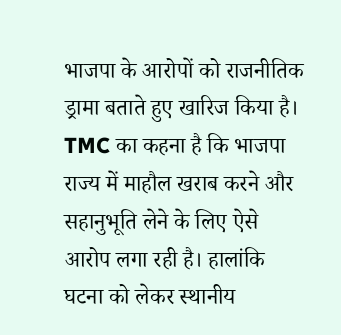भाजपा के आरोपों को राजनीतिक ड्रामा बताते हुए खारिज किया है। TMC का कहना है कि भाजपा राज्य में माहौल खराब करने और सहानुभूति लेने के लिए ऐसे आरोप लगा रही है। हालांकि घटना को लेकर स्थानीय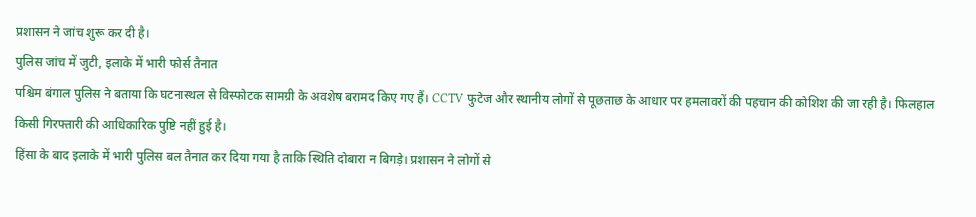प्रशासन ने जांच शुरू कर दी है।
पुलिस जांच में जुटी, इलाके में भारी फोर्स तैनात
पश्चिम बंगाल पुलिस ने बताया कि घटनास्थल से विस्फोटक सामग्री के अवशेष बरामद किए गए हैं। CCTV फुटेज और स्थानीय लोगों से पूछताछ के आधार पर हमलावरों की पहचान की कोशिश की जा रही है। फिलहाल किसी गिरफ्तारी की आधिकारिक पुष्टि नहीं हुई है।
हिंसा के बाद इलाके में भारी पुलिस बल तैनात कर दिया गया है ताकि स्थिति दोबारा न बिगड़े। प्रशासन ने लोगों से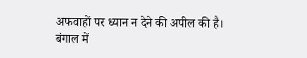अफवाहों पर ध्यान न देने की अपील की है।
बंगाल में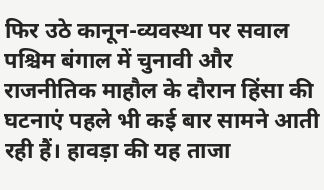फिर उठे कानून-व्यवस्था पर सवाल
पश्चिम बंगाल में चुनावी और राजनीतिक माहौल के दौरान हिंसा की घटनाएं पहले भी कई बार सामने आती रही हैं। हावड़ा की यह ताजा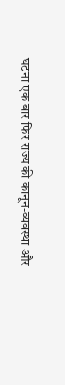घटना एक बार फिर राज्य की कानून-व्यवस्था और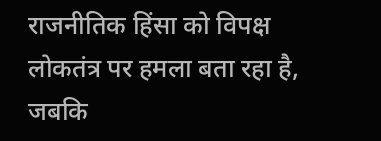राजनीतिक हिंसा को विपक्ष लोकतंत्र पर हमला बता रहा है, जबकि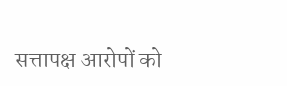सत्तापक्ष आरोपों को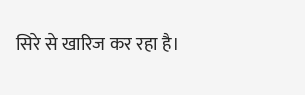सिरे से खारिज कर रहा है।